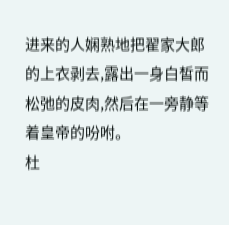进来的人娴熟地把翟家大郎的上衣剥去,露出一身白皙而松弛的皮肉,然后在一旁静等着皇帝的吩咐。
杜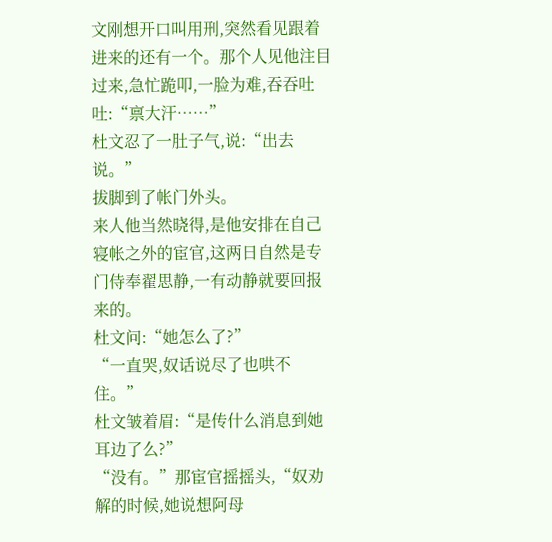文刚想开口叫用刑,突然看见跟着进来的还有一个。那个人见他注目过来,急忙跪叩,一脸为难,吞吞吐吐:“禀大汗……”
杜文忍了一肚子气,说:“出去说。”
拔脚到了帐门外头。
来人他当然晓得,是他安排在自己寝帐之外的宦官,这两日自然是专门侍奉翟思静,一有动静就要回报来的。
杜文问:“她怎么了?”
“一直哭,奴话说尽了也哄不住。”
杜文皱着眉:“是传什么消息到她耳边了么?”
“没有。”那宦官摇摇头,“奴劝解的时候,她说想阿母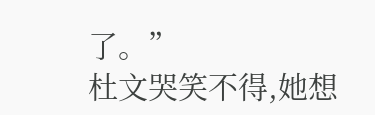了。”
杜文哭笑不得,她想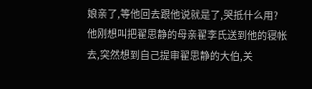娘亲了,等他回去跟他说就是了,哭抵什么用?
他刚想叫把翟思静的母亲翟李氏送到他的寝帐去,突然想到自己提审翟思静的大伯,关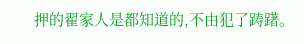押的翟家人是都知道的,不由犯了踌躇。